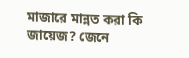মাজারে মান্নত করা কি জায়েজ? জেনে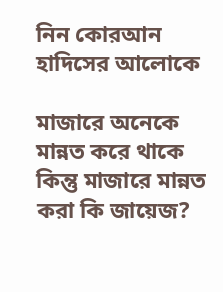নিন কোরআন হাদিসের আলোকে

মাজারে অনেকে মান্নত করে থাকে কিন্তু মাজারে মান্নত করা কি জায়েজ?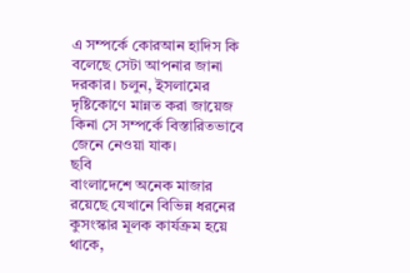এ সম্পর্কে কোরআন হাদিস কি বলেছে সেটা আপনার জানা দরকার। চলুন, ইসলামের দৃষ্টিকোণে মান্নত করা জায়েজ কিনা সে সম্পর্কে বিস্তারিতভাবে জেনে নেওয়া যাক।
ছবি
বাংলাদেশে অনেক মাজার রয়েছে যেখানে বিভিন্ন ধরনের কুসংস্কার মূলক কার্যক্রম হয়ে থাকে,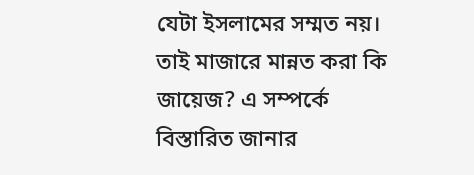যেটা ইসলামের সম্মত নয়। তাই মাজারে মান্নত করা কি জায়েজ? এ সম্পর্কে বিস্তারিত জানার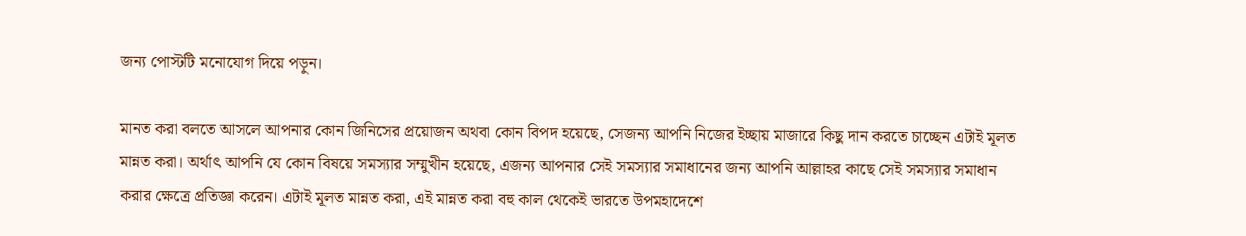জন্য পোস্টটি মনোযোগ দিয়ে পড়ুন।

মানত করা বলতে আসলে আপনার কোন জিনিসের প্রয়োজন অথবা কোন বিপদ হয়েছে, সেজন্য আপনি নিজের ইচ্ছায় মাজারে কিছু দান করতে চাচ্ছেন এটাই মূলত মান্নত করা। অর্থাৎ আপনি যে কোন বিষয়ে সমস্যার সম্মুখীন হয়েছে, এজন্য আপনার সেই সমস্যার সমাধানের জন্য আপনি আল্লাহর কাছে সেই সমস্যার সমাধান করার ক্ষেত্রে প্রতিজ্ঞা করেন। এটাই মূলত মান্নত করা, এই মান্নত করা বহু কাল থেকেই ভারতে উপমহাদেশে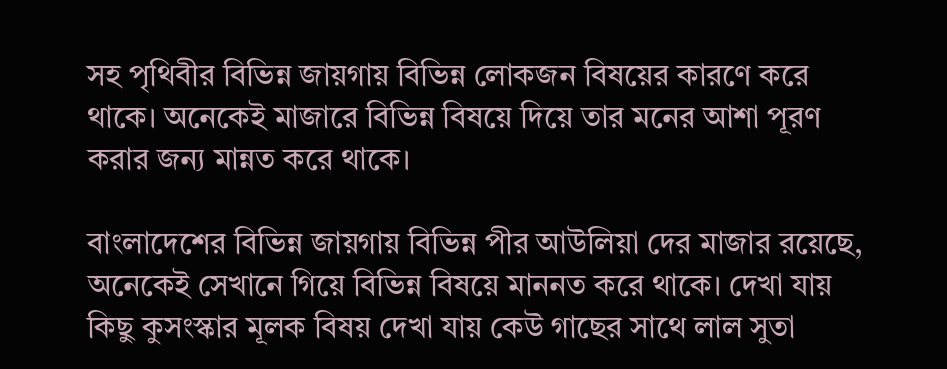সহ পৃথিবীর বিভিন্ন জায়গায় বিভিন্ন লোকজন বিষয়ের কারণে করে থাকে। অনেকেই মাজারে বিভিন্ন বিষয়ে দিয়ে তার মনের আশা পূরণ করার জন্য মান্নত করে থাকে।

বাংলাদেশের বিভিন্ন জায়গায় বিভিন্ন পীর আউলিয়া দের মাজার রয়েছে, অনেকেই সেখানে গিয়ে বিভিন্ন বিষয়ে মাননত করে থাকে। দেখা যায় কিছু কুসংস্কার মূলক বিষয় দেখা যায় কেউ গাছের সাথে লাল সুতা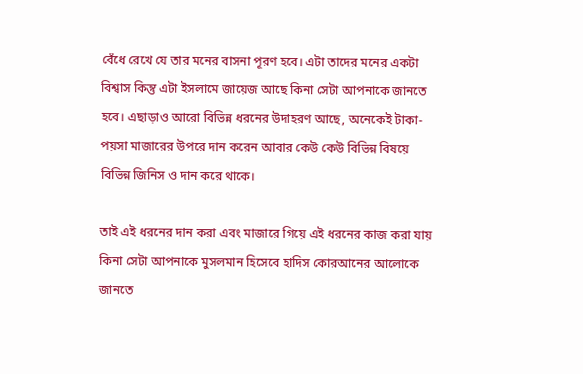বেঁধে রেখে যে তার মনের বাসনা পূরণ হবে। এটা তাদের মনের একটা বিশ্বাস কিন্তু এটা ইসলামে জায়েজ আছে কিনা সেটা আপনাকে জানতে হবে। এছাড়াও আরো বিভিন্ন ধরনের উদাহরণ আছে, অনেকেই টাকা-পয়সা মাজারের উপরে দান করেন আবার কেউ কেউ বিভিন্ন বিষয়ে বিভিন্ন জিনিস ও দান করে থাকে।

তাই এই ধরনের দান করা এবং মাজারে গিয়ে এই ধরনের কাজ করা যায় কিনা সেটা আপনাকে মুসলমান হিসেবে হাদিস কোরআনের আলোকে জানতে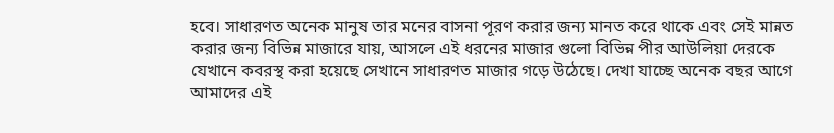হবে। সাধারণত অনেক মানুষ তার মনের বাসনা পূরণ করার জন্য মানত করে থাকে এবং সেই মান্নত করার জন্য বিভিন্ন মাজারে যায়, আসলে এই ধরনের মাজার গুলো বিভিন্ন পীর আউলিয়া দেরকে যেখানে কবরস্থ করা হয়েছে সেখানে সাধারণত মাজার গড়ে উঠেছে। দেখা যাচ্ছে অনেক বছর আগে আমাদের এই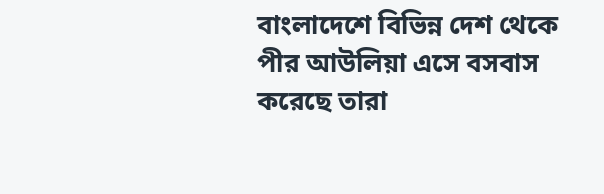বাংলাদেশে বিভিন্ন দেশ থেকে পীর আউলিয়া এসে বসবাস করেছে তারা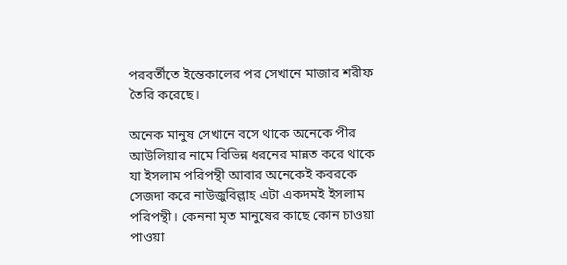পরবর্তীতে ইন্তেকালের পর সেখানে মাজার শরীফ তৈরি করেছে।

অনেক মানুষ সেখানে বসে থাকে অনেকে পীর আউলিয়ার নামে বিভিন্ন ধরনের মান্নত করে থাকে যা ইসলাম পরিপন্থী আবার অনেকেই কবরকে সেজদা করে নাউজুবিল্লাহ এটা একদমই ইসলাম পরিপন্থী। কেননা মৃত মানুষের কাছে কোন চাওয়া পাওয়া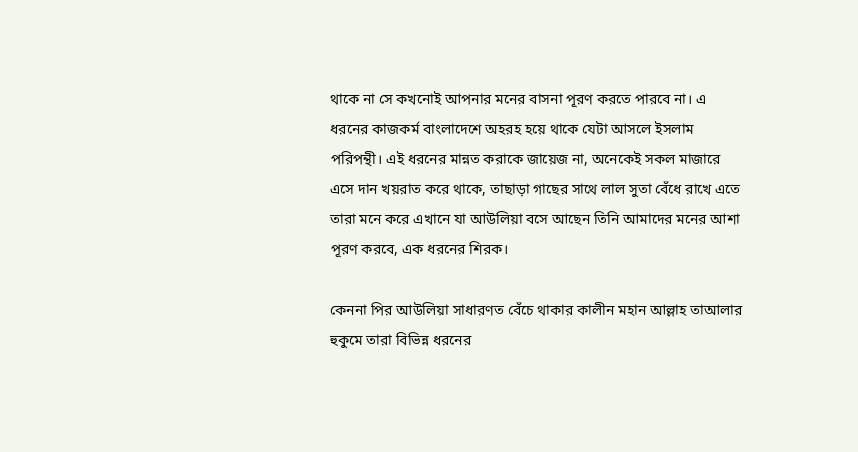থাকে না সে কখনোই আপনার মনের বাসনা পূরণ করতে পারবে না। এ ধরনের কাজকর্ম বাংলাদেশে অহরহ হয়ে থাকে যেটা আসলে ইসলাম পরিপন্থী। এই ধরনের মান্নত করাকে জায়েজ না, অনেকেই সকল মাজারে এসে দান খয়রাত করে থাকে, তাছাড়া গাছের সাথে লাল সুতা বেঁধে রাখে এতে তারা মনে করে এখানে যা আউলিয়া বসে আছেন তিনি আমাদের মনের আশা পূরণ করবে, এক ধরনের শিরক।

কেননা পির আউলিয়া সাধারণত বেঁচে থাকার কালীন মহান আল্লাহ তাআলার হুকুমে তারা বিভিন্ন ধরনের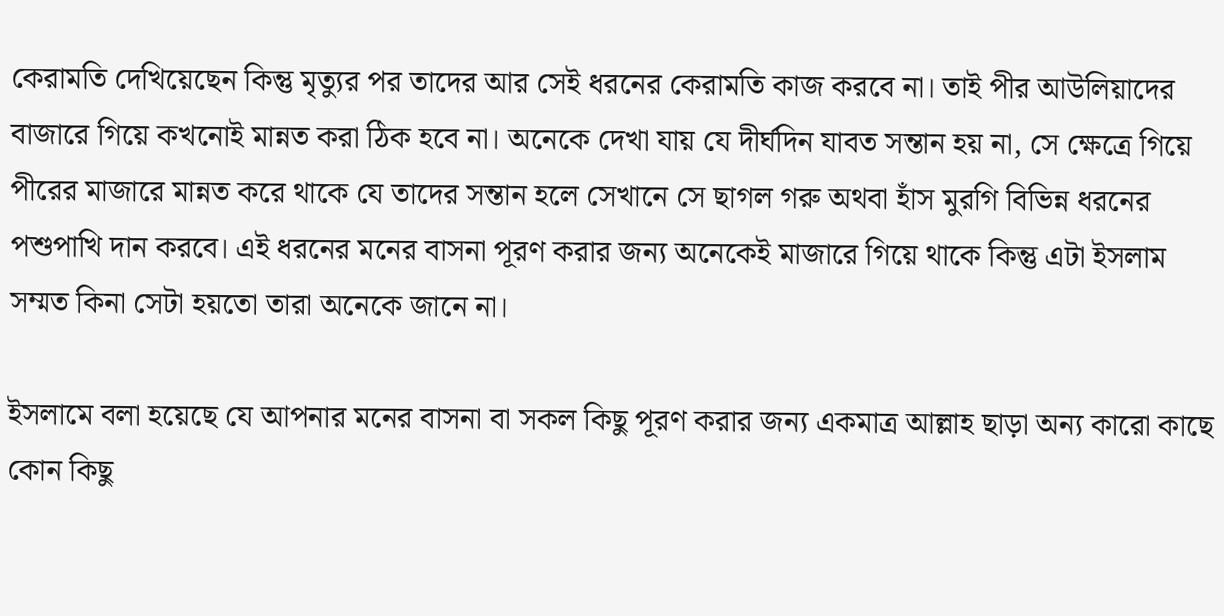কেরামতি দেখিয়েছেন কিন্তু মৃত্যুর পর তাদের আর সেই ধরনের কেরামতি কাজ করবে না। তাই পীর আউলিয়াদের বাজারে গিয়ে কখনোই মান্নত করা ঠিক হবে না। অনেকে দেখা যায় যে দীর্ঘদিন যাবত সন্তান হয় না, সে ক্ষেত্রে গিয়ে পীরের মাজারে মান্নত করে থাকে যে তাদের সন্তান হলে সেখানে সে ছাগল গরু অথবা হাঁস মুরগি বিভিন্ন ধরনের পশুপাখি দান করবে। এই ধরনের মনের বাসনা পূরণ করার জন্য অনেকেই মাজারে গিয়ে থাকে কিন্তু এটা ইসলাম সম্মত কিনা সেটা হয়তো তারা অনেকে জানে না।

ইসলামে বলা হয়েছে যে আপনার মনের বাসনা বা সকল কিছু পূরণ করার জন্য একমাত্র আল্লাহ ছাড়া অন্য কারো কাছে কোন কিছু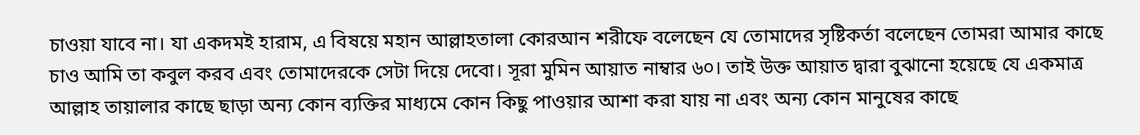চাওয়া যাবে না। যা একদমই হারাম, এ বিষয়ে মহান আল্লাহতালা কোরআন শরীফে বলেছেন যে তোমাদের সৃষ্টিকর্তা বলেছেন তোমরা আমার কাছে চাও আমি তা কবুল করব এবং তোমাদেরকে সেটা দিয়ে দেবো। সূরা মুমিন আয়াত নাম্বার ৬০। তাই উক্ত আয়াত দ্বারা বুঝানো হয়েছে যে একমাত্র আল্লাহ তায়ালার কাছে ছাড়া অন্য কোন ব্যক্তির মাধ্যমে কোন কিছু পাওয়ার আশা করা যায় না এবং অন্য কোন মানুষের কাছে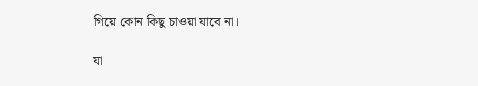গিয়ে কোন কিছু চাওয়া যাবে না।

যা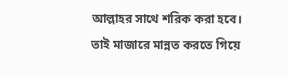আল্লাহর সাথে শরিক করা হবে। তাই মাজারে মান্নত করতে গিয়ে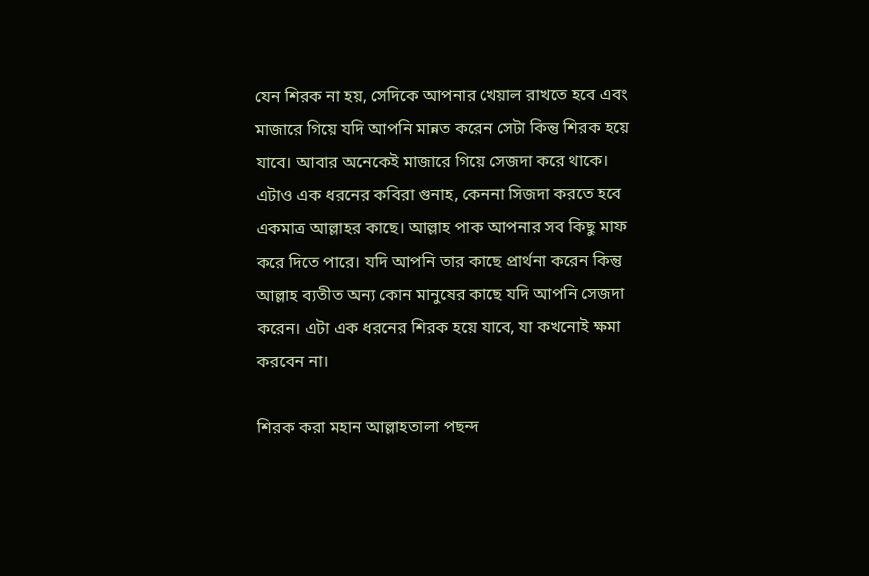যেন শিরক না হয়, সেদিকে আপনার খেয়াল রাখতে হবে এবং মাজারে গিয়ে যদি আপনি মান্নত করেন সেটা কিন্তু শিরক হয়ে যাবে। আবার অনেকেই মাজারে গিয়ে সেজদা করে থাকে। এটাও এক ধরনের কবিরা গুনাহ, কেননা সিজদা করতে হবে একমাত্র আল্লাহর কাছে। আল্লাহ পাক আপনার সব কিছু মাফ করে দিতে পারে। যদি আপনি তার কাছে প্রার্থনা করেন কিন্তু আল্লাহ ব্যতীত অন্য কোন মানুষের কাছে যদি আপনি সেজদা করেন। এটা এক ধরনের শিরক হয়ে যাবে, যা কখনোই ক্ষমা করবেন না।

শিরক করা মহান আল্লাহতালা পছন্দ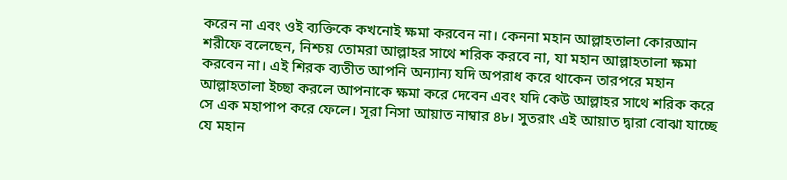করেন না এবং ওই ব্যক্তিকে কখনোই ক্ষমা করবেন না। কেননা মহান আল্লাহতালা কোরআন শরীফে বলেছেন, নিশ্চয় তোমরা আল্লাহর সাথে শরিক করবে না, যা মহান আল্লাহতালা ক্ষমা করবেন না। এই শিরক ব্যতীত আপনি অন্যান্য যদি অপরাধ করে থাকেন তারপরে মহান আল্লাহতালা ইচ্ছা করলে আপনাকে ক্ষমা করে দেবেন এবং যদি কেউ আল্লাহর সাথে শরিক করে সে এক মহাপাপ করে ফেলে। সূরা নিসা আয়াত নাম্বার ৪৮। সুতরাং এই আয়াত দ্বারা বোঝা যাচ্ছে যে মহান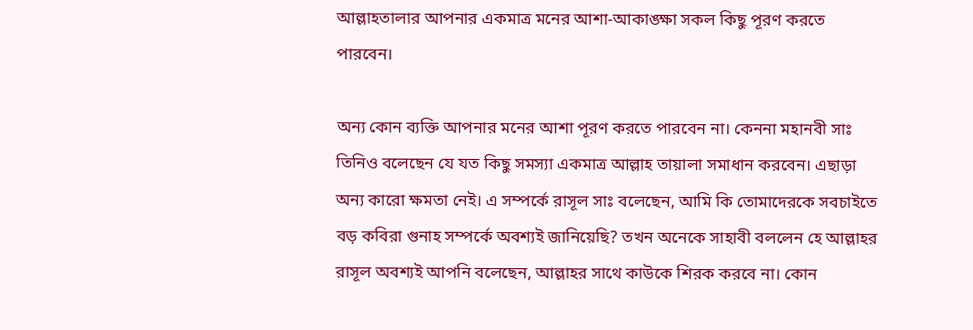আল্লাহতালার আপনার একমাত্র মনের আশা-আকাঙ্ক্ষা সকল কিছু পূরণ করতে পারবেন।

অন্য কোন ব্যক্তি আপনার মনের আশা পূরণ করতে পারবেন না। কেননা মহানবী সাঃ তিনিও বলেছেন যে যত কিছু সমস্যা একমাত্র আল্লাহ তায়ালা সমাধান করবেন। এছাড়া অন্য কারো ক্ষমতা নেই। এ সম্পর্কে রাসূল সাঃ বলেছেন, আমি কি তোমাদেরকে সবচাইতে বড় কবিরা গুনাহ সম্পর্কে অবশ্যই জানিয়েছি? তখন অনেকে সাহাবী বললেন হে আল্লাহর রাসূল অবশ্যই আপনি বলেছেন, আল্লাহর সাথে কাউকে শিরক করবে না। কোন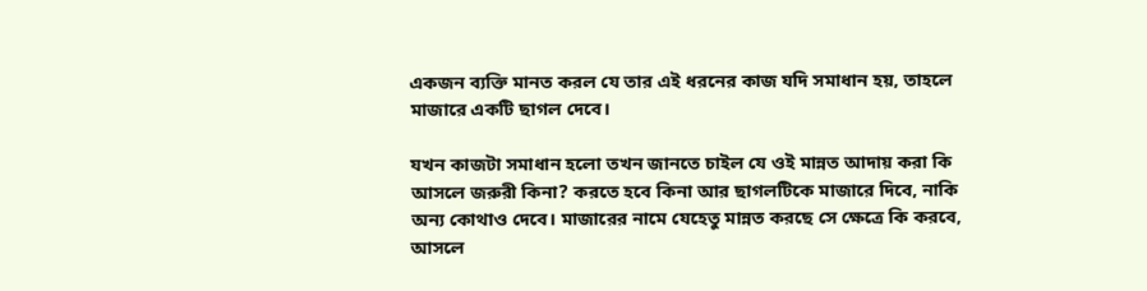একজন ব্যক্তি মানত করল যে তার এই ধরনের কাজ যদি সমাধান হয়, তাহলে মাজারে একটি ছাগল দেবে।

যখন কাজটা সমাধান হলো তখন জানতে চাইল যে ওই মান্নত আদায় করা কি আসলে জরুরী কিনা? করতে হবে কিনা আর ছাগলটিকে মাজারে দিবে, নাকি অন্য কোথাও দেবে। মাজারের নামে যেহেতু মান্নত করছে সে ক্ষেত্রে কি করবে, আসলে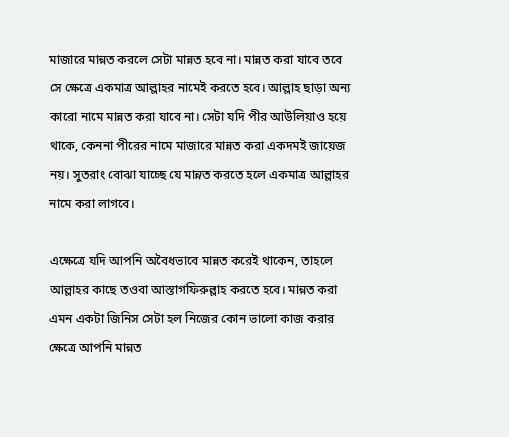মাজারে মান্নত করলে সেটা মান্নত হবে না। মান্নত করা যাবে তবে সে ক্ষেত্রে একমাত্র আল্লাহর নামেই করতে হবে। আল্লাহ ছাড়া অন্য কারো নামে মান্নত করা যাবে না। সেটা যদি পীর আউলিয়াও হয়ে থাকে, কেননা পীরের নামে মাজারে মান্নত করা একদমই জায়েজ নয়। সুতরাং বোঝা যাচ্ছে যে মান্নত করতে হলে একমাত্র আল্লাহর নামে করা লাগবে।

এক্ষেত্রে যদি আপনি অবৈধভাবে মান্নত করেই থাকেন, তাহলে আল্লাহর কাছে তওবা আস্তাগফিরুল্লাহ করতে হবে। মান্নত করা এমন একটা জিনিস সেটা হল নিজের কোন ভালো কাজ করার ক্ষেত্রে আপনি মান্নত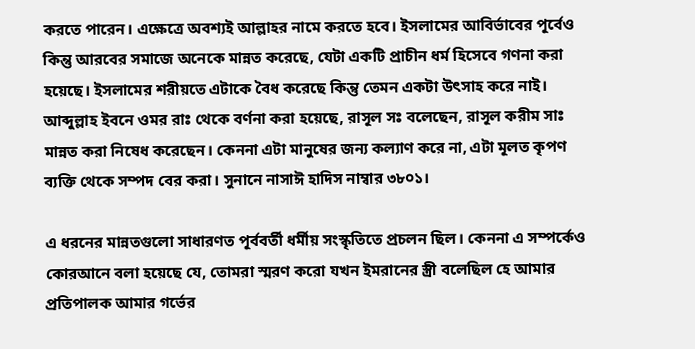করতে পারেন। এক্ষেত্রে অবশ্যই আল্লাহর নামে করতে হবে। ইসলামের আবির্ভাবের পূর্বেও কিন্তু আরবের সমাজে অনেকে মান্নত করেছে, যেটা একটি প্রাচীন ধর্ম হিসেবে গণনা করা হয়েছে। ইসলামের শরীয়তে এটাকে বৈধ করেছে কিন্তু তেমন একটা উৎসাহ করে নাই। আব্দুল্লাহ ইবনে ওমর রাঃ থেকে বর্ণনা করা হয়েছে, রাসূল সঃ বলেছেন, রাসূল করীম সাঃ মান্নত করা নিষেধ করেছেন। কেননা এটা মানুষের জন্য কল্যাণ করে না, এটা মূলত কৃপণ ব্যক্তি থেকে সম্পদ বের করা। সুনানে নাসাঈ হাদিস নাম্বার ৩৮০১।

এ ধরনের মান্নতগুলো সাধারণত পূর্ববর্তী ধর্মীয় সংস্কৃতিতে প্রচলন ছিল। কেননা এ সম্পর্কেও কোরআনে বলা হয়েছে যে, তোমরা স্মরণ করো যখন ইমরানের স্ত্রী বলেছিল হে আমার প্রতিপালক আমার গর্ভের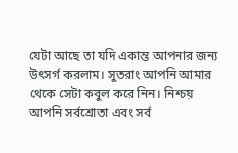যেটা আছে তা যদি একান্ত আপনার জন্য উৎসর্গ করলাম। সুতরাং আপনি আমার থেকে সেটা কবুল করে নিন। নিশ্চয় আপনি সর্বশ্রোতা এবং সর্ব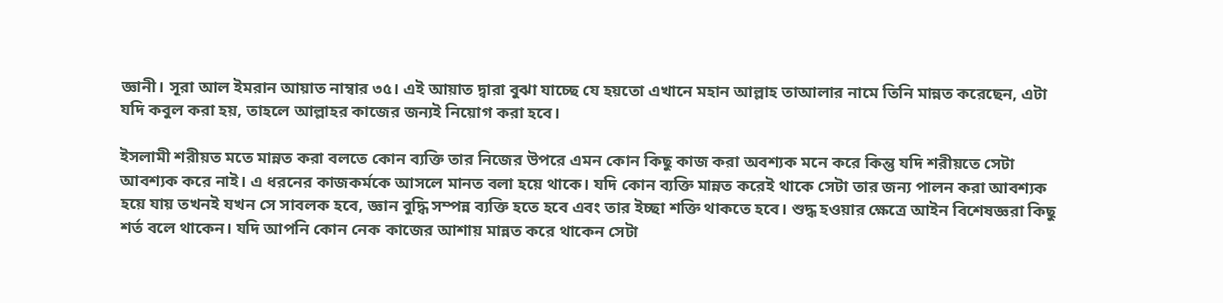জ্ঞানী। সূরা আল ইমরান আয়াত নাম্বার ৩৫। এই আয়াত দ্বারা বুঝা যাচ্ছে যে হয়তো এখানে মহান আল্লাহ তাআলার নামে তিনি মান্নত করেছেন, এটা যদি কবুল করা হয়, তাহলে আল্লাহর কাজের জন্যই নিয়োগ করা হবে।

ইসলামী শরীয়ত মতে মান্নত করা বলতে কোন ব্যক্তি তার নিজের উপরে এমন কোন কিছু কাজ করা অবশ্যক মনে করে কিন্তু যদি শরীয়তে সেটা আবশ্যক করে নাই। এ ধরনের কাজকর্মকে আসলে মানত বলা হয়ে থাকে। যদি কোন ব্যক্তি মান্নত করেই থাকে সেটা তার জন্য পালন করা আবশ্যক হয়ে যায় তখনই যখন সে সাবলক হবে, জ্ঞান বুদ্ধি সম্পন্ন ব্যক্তি হতে হবে এবং তার ইচ্ছা শক্তি থাকতে হবে। শুদ্ধ হওয়ার ক্ষেত্রে আইন বিশেষজ্ঞরা কিছু শর্ত বলে থাকেন। যদি আপনি কোন নেক কাজের আশায় মান্নত করে থাকেন সেটা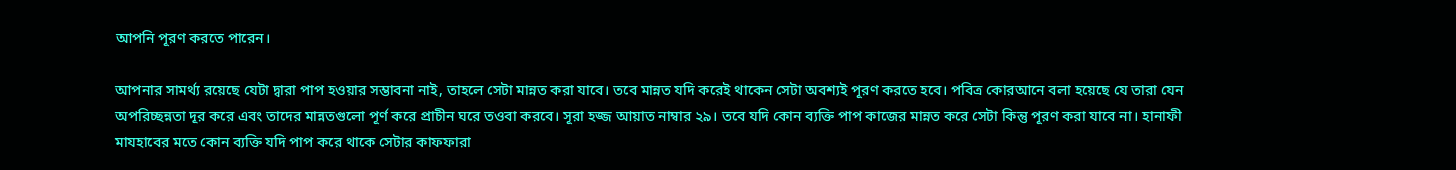আপনি পূরণ করতে পারেন।

আপনার সামর্থ্য রয়েছে যেটা দ্বারা পাপ হওয়ার সম্ভাবনা নাই, তাহলে সেটা মান্নত করা যাবে। তবে মান্নত যদি করেই থাকেন সেটা অবশ্যই পূরণ করতে হবে। পবিত্র কোরআনে বলা হয়েছে যে তারা যেন অপরিচ্ছন্নতা দূর করে এবং তাদের মান্নতগুলো পূর্ণ করে প্রাচীন ঘরে তওবা করবে। সূরা হজ্জ আয়াত নাম্বার ২৯। তবে যদি কোন ব্যক্তি পাপ কাজের মান্নত করে সেটা কিন্তু পূরণ করা যাবে না। হানাফী মাযহাবের মতে কোন ব্যক্তি যদি পাপ করে থাকে সেটার কাফফারা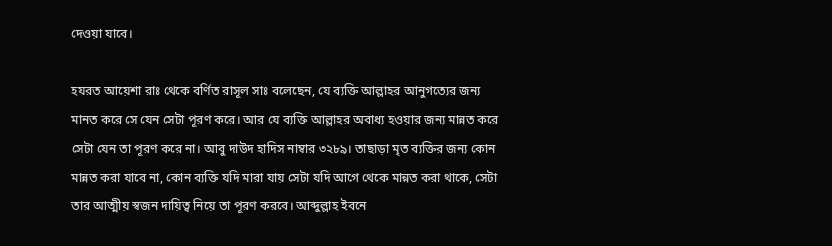দেওয়া যাবে।

হযরত আয়েশা রাঃ থেকে বর্ণিত রাসূল সাঃ বলেছেন, যে ব্যক্তি আল্লাহর আনুগত্যের জন্য মানত করে সে যেন সেটা পূরণ করে। আর যে ব্যক্তি আল্লাহর অবাধ্য হওয়ার জন্য মান্নত করে সেটা যেন তা পূরণ করে না। আবু দাউদ হাদিস নাম্বার ৩২৮৯। তাছাড়া মৃত ব্যক্তির জন্য কোন মান্নত করা যাবে না, কোন ব্যক্তি যদি মারা যায় সেটা যদি আগে থেকে মান্নত করা থাকে, সেটা তার আত্মীয় স্বজন দায়িত্ব নিয়ে তা পূরণ করবে। আব্দুল্লাহ ইবনে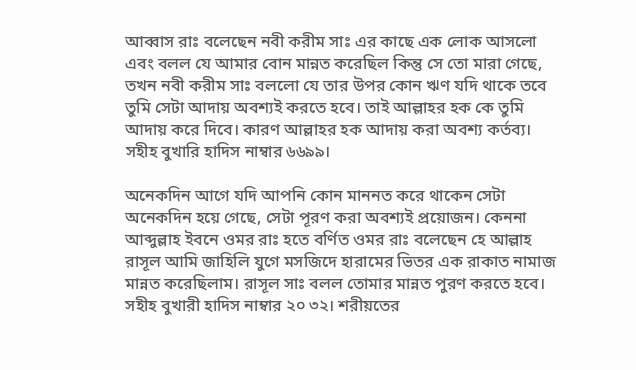আব্বাস রাঃ বলেছেন নবী করীম সাঃ এর কাছে এক লোক আসলো এবং বলল যে আমার বোন মান্নত করেছিল কিন্তু সে তো মারা গেছে, তখন নবী করীম সাঃ বললো যে তার উপর কোন ঋণ যদি থাকে তবে তুমি সেটা আদায় অবশ্যই করতে হবে। তাই আল্লাহর হক কে তুমি আদায় করে দিবে। কারণ আল্লাহর হক আদায় করা অবশ্য কর্তব্য। সহীহ বুখারি হাদিস নাম্বার ৬৬৯৯।

অনেকদিন আগে যদি আপনি কোন মাননত করে থাকেন সেটা অনেকদিন হয়ে গেছে, সেটা পূরণ করা অবশ্যই প্রয়োজন। কেননা আব্দুল্লাহ ইবনে ওমর রাঃ হতে বর্ণিত ওমর রাঃ বলেছেন হে আল্লাহ রাসূল আমি জাহিলি যুগে মসজিদে হারামের ভিতর এক রাকাত নামাজ মান্নত করেছিলাম। রাসূল সাঃ বলল তোমার মান্নত পুরণ করতে হবে। সহীহ বুখারী হাদিস নাম্বার ২০ ৩২। শরীয়তের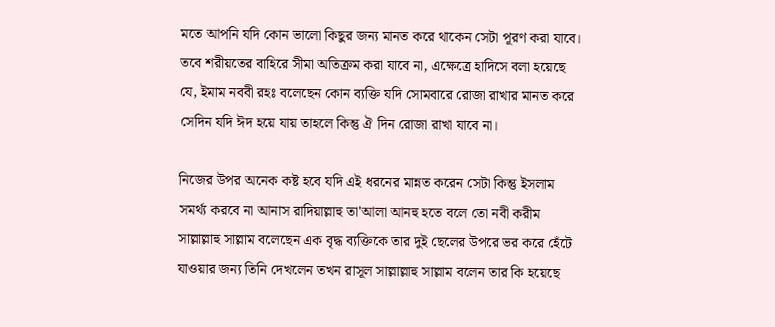মতে আপনি যদি কোন ভালো কিছুর জন্য মানত করে থাকেন সেটা পূরণ করা যাবে। তবে শরীয়তের বাহিরে সীমা অতিক্রম করা যাবে না, এক্ষেত্রে হাদিসে বলা হয়েছে যে, ইমাম নববী রহঃ বলেছেন কোন ব্যক্তি যদি সোমবারে রোজা রাখার মানত করে সেদিন যদি ঈদ হয়ে যায় তাহলে কিন্তু ঐ দিন রোজা রাখা যাবে না।

নিজের উপর অনেক কষ্ট হবে যদি এই ধরনের মান্নত করেন সেটা কিন্তু ইসলাম সমর্থ্য করবে না আনাস রাদিয়াল্লাহু তা'আলা আনহু হতে বলে তো নবী করীম সাল্লাল্লাহু সাল্লাম বলেছেন এক বৃদ্ধ ব্যক্তিকে তার দুই ছেলের উপরে ভর করে হেঁটে যাওয়ার জন্য তিনি দেখলেন তখন রাসূল সাল্লাল্লাহু সাল্লাম বলেন তার কি হয়েছে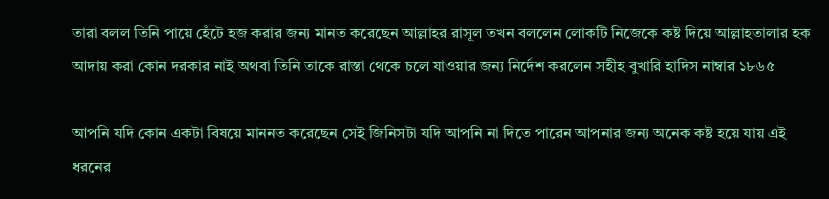তারা বলল তিনি পায়ে হেঁটে হজ করার জন্য মানত করেছেন আল্লাহর রাসূল তখন বললেন লোকটি নিজেকে কষ্ট দিয়ে আল্লাহতালার হক আদায় করা কোন দরকার নাই অথবা তিনি তাকে রাস্তা থেকে চলে যাওয়ার জন্য নির্দেশ করলেন সহীহ বুখারি হাদিস নাম্বার ১৮৬৫

আপনি যদি কোন একটা বিষয়ে মাননত করেছেন সেই জিনিসটা যদি আপনি না দিতে পারেন আপনার জন্য অনেক কষ্ট হয়ে যায় এই ধরনের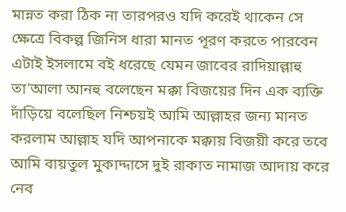মান্নত করা ঠিক না তারপরও যদি করেই থাকেন সে ক্ষেত্রে বিকল্প জিনিস ধারা মানত পূরণ করতে পারবেন এটাই ইসলামে বই ধরেছে যেমন জাবের রাদিয়াল্লাহু তা'আলা আনহু বলেছেন মক্কা বিজয়ের দিন এক ব্যক্তি দাঁড়িয়ে বলেছিল নিশ্চয়ই আমি আল্লাহর জন্য মানত করলাম আল্লাহ যদি আপনাকে মক্কায় বিজয়ী করে তবে আমি বায়তুল মুকাদ্দাসে দুই রাকাত নামাজ আদায় করে নেব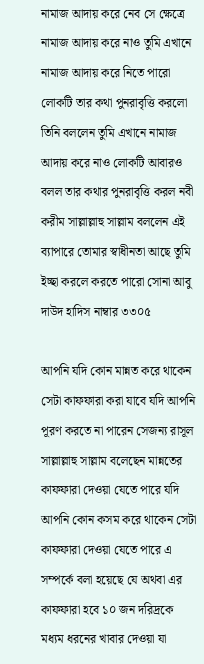নামাজ আদায় করে নেব সে ক্ষেত্রে নামাজ আদায় করে নাও তুমি এখানে নামাজ আদায় করে নিতে পারো লোকটি তার কথা পুনরাবৃত্তি করলো তিনি বললেন তুমি এখানে নামাজ আদায় করে নাও লোকটি আবারও বলল তার কথার পুনরাবৃত্তি করল নবী করীম সাল্লাল্লাহু সাল্লাম বললেন এই ব্যাপারে তোমার স্বাধীনতা আছে তুমি ইচ্ছা করলে করতে পারো সোনা আবু দাউদ হাদিস নাম্বার ৩৩০৫

আপনি যদি কোন মান্নত করে থাকেন সেটা কাফফারা করা যাবে যদি আপনি পূরণ করতে না পারেন সেজন্য রাসূল সাল্লাল্লাহু সাল্লাম বলেছেন মান্নতের কাফফারা দেওয়া যেতে পারে যদি আপনি কোন কসম করে থাকেন সেটা কাফফারা দেওয়া যেতে পারে এ সম্পর্কে বলা হয়েছে যে অথবা এর কাফফারা হবে ১০ জন দরিদ্রকে মধ্যম ধরনের খাবার দেওয়া যা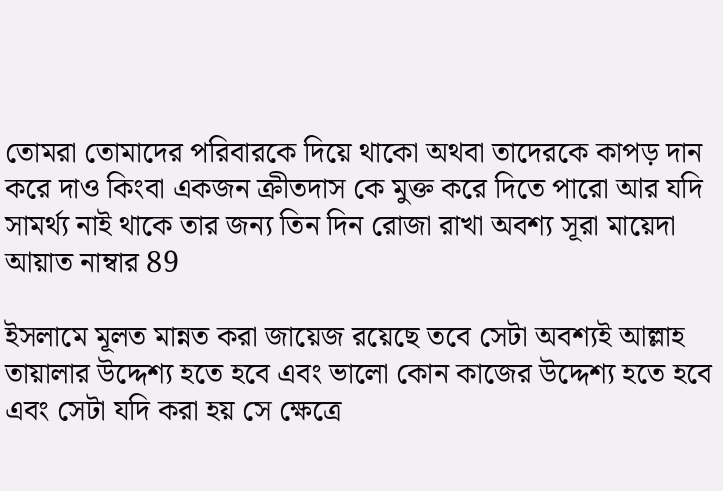তোমরা তোমাদের পরিবারকে দিয়ে থাকো অথবা তাদেরকে কাপড় দান করে দাও কিংবা একজন ক্রীতদাস কে মুক্ত করে দিতে পারো আর যদি সামর্থ্য নাই থাকে তার জন্য তিন দিন রোজা রাখা অবশ্য সূরা মায়েদা আয়াত নাম্বার 89

ইসলামে মূলত মান্নত করা জায়েজ রয়েছে তবে সেটা অবশ্যই আল্লাহ তায়ালার উদ্দেশ্য হতে হবে এবং ভালো কোন কাজের উদ্দেশ্য হতে হবে এবং সেটা যদি করা হয় সে ক্ষেত্রে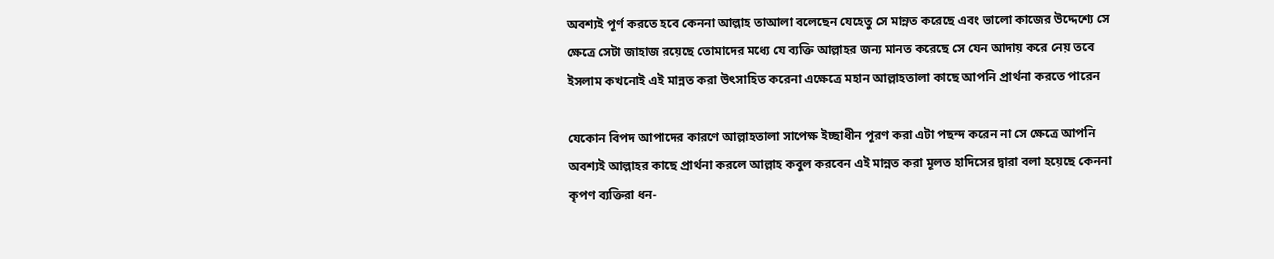অবশ্যই পূর্ণ করতে হবে কেননা আল্লাহ তাআলা বলেছেন যেহেতু সে মান্নত করেছে এবং ভালো কাজের উদ্দেশ্যে সে ক্ষেত্রে সেটা জাহাজ রয়েছে তোমাদের মধ্যে যে ব্যক্তি আল্লাহর জন্য মানত করেছে সে যেন আদায় করে নেয় তবে ইসলাম কখনোই এই মান্নত করা উৎসাহিত করেনা এক্ষেত্রে মহান আল্লাহতালা কাছে আপনি প্রার্থনা করতে পারেন

যেকোন বিপদ আপাদের কারণে আল্লাহতালা সাপেক্ষ ইচ্ছাধীন পূরণ করা এটা পছন্দ করেন না সে ক্ষেত্রে আপনি অবশ্যই আল্লাহর কাছে প্রার্থনা করলে আল্লাহ কবুল করবেন এই মান্নত করা মূলত হাদিসের দ্বারা বলা হয়েছে কেননা কৃপণ ব্যক্তিরা ধন-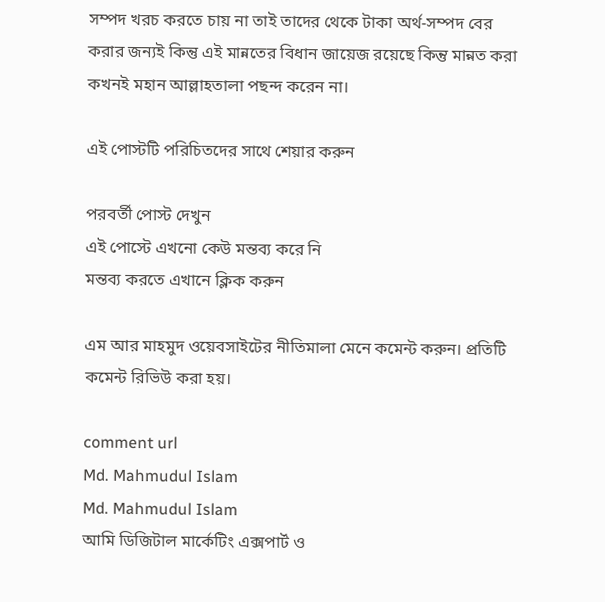সম্পদ খরচ করতে চায় না তাই তাদের থেকে টাকা অর্থ-সম্পদ বের করার জন্যই কিন্তু এই মান্নতের বিধান জায়েজ রয়েছে কিন্তু মান্নত করা কখনই মহান আল্লাহতালা পছন্দ করেন না।

এই পোস্টটি পরিচিতদের সাথে শেয়ার করুন

পরবর্তী পোস্ট দেখুন
এই পোস্টে এখনো কেউ মন্তব্য করে নি
মন্তব্য করতে এখানে ক্লিক করুন

এম আর মাহমুদ ওয়েবসাইটের নীতিমালা মেনে কমেন্ট করুন। প্রতিটি কমেন্ট রিভিউ করা হয়।

comment url
Md. Mahmudul Islam
Md. Mahmudul Islam
আমি ডিজিটাল মার্কেটিং এক্সপার্ট ও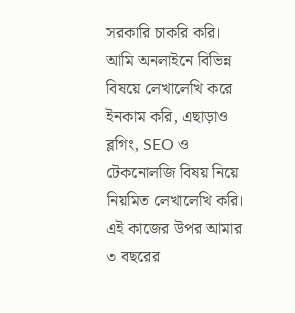সরকারি চাকরি করি। আমি অনলাইনে বিভিন্ন বিষয়ে লেখালেখি করে ইনকাম করি, এছাড়াও ব্লগিং, SEO ও টেকনোলজি বিষয় নিয়ে নিয়মিত লেখালেখি করি। এই কাজের উপর আমার ৩ বছরের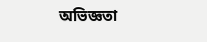অভিজ্ঞতা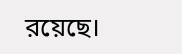রয়েছে।